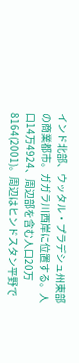インド北部、ウッタル・プラデシュ州東部の商業都市。ガガラ川西岸に位置する。人口14万4924、周辺部を含む人口20万8164(2001)。周辺はヒンドスタン平野で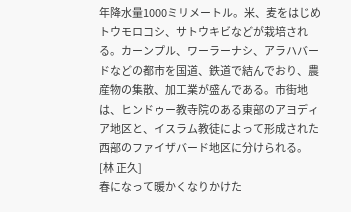年降水量1000ミリメートル。米、麦をはじめトウモロコシ、サトウキビなどが栽培される。カーンプル、ワーラーナシ、アラハバードなどの都市を国道、鉄道で結んでおり、農産物の集散、加工業が盛んである。市街地は、ヒンドゥー教寺院のある東部のアヨディア地区と、イスラム教徒によって形成された西部のファイザバード地区に分けられる。
[林 正久]
春になって暖かくなりかけた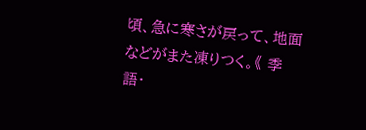頃、急に寒さが戻って、地面などがまた凍りつく。《 季語・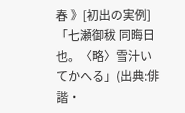春 》[初出の実例]「七瀬御秡 同晦日也。〈略〉雪汁いてかへる」(出典:俳諧・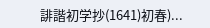誹諧初学抄(1641)初春)...